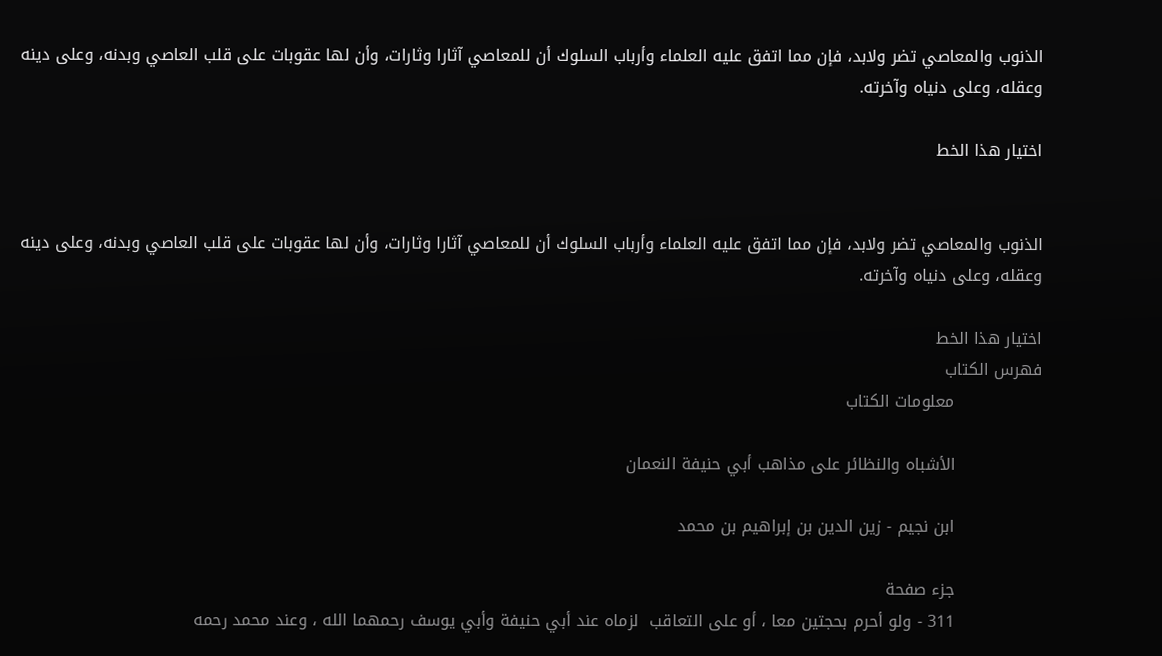الذنوب والمعاصي تضر ولابد، فإن مما اتفق عليه العلماء وأرباب السلوك أن للمعاصي آثارا وثارات، وأن لها عقوبات على قلب العاصي وبدنه، وعلى دينه وعقله، وعلى دنياه وآخرته.

اختيار هذا الخط


الذنوب والمعاصي تضر ولابد، فإن مما اتفق عليه العلماء وأرباب السلوك أن للمعاصي آثارا وثارات، وأن لها عقوبات على قلب العاصي وبدنه، وعلى دينه وعقله، وعلى دنياه وآخرته.

اختيار هذا الخط
فهرس الكتاب
                معلومات الكتاب

                الأشباه والنظائر على مذاهب أبي حنيفة النعمان

                ابن نجيم - زين الدين بن إبراهيم بن محمد

                جزء صفحة
                311 - ولو أحرم بحجتين معا ، أو على التعاقب  لزماه عند أبي حنيفة وأبي يوسف رحمهما الله ، وعند محمد رحمه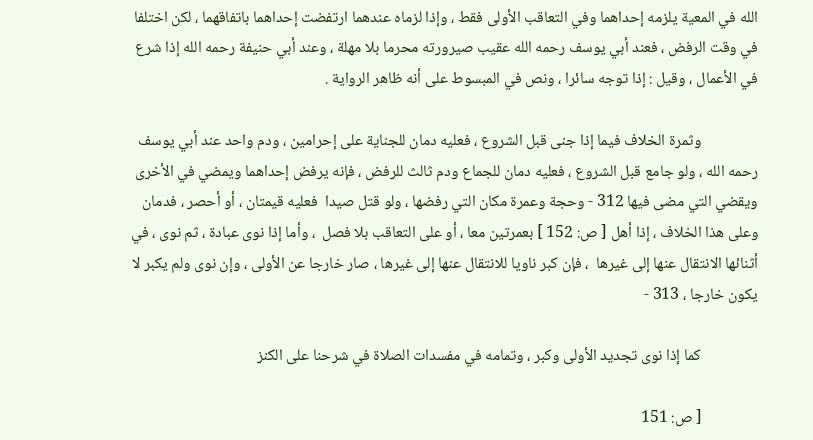الله في المعية يلزمه إحداهما وفي التعاقب الأولى فقط ، وإذا لزماه عندهما ارتفضت إحداهما باتفاقهما ، لكن اختلفا في وقت الرفض ، فعند أبي يوسف رحمه الله عقيب صيرورته محرما بلا مهلة ، وعند أبي حنيفة رحمه الله إذا شرع في الأعمال ، وقيل : إذا توجه سائرا ، ونص في المبسوط على أنه ظاهر الرواية .

                وثمرة الخلاف فيما إذا جنى قبل الشروع ، فعليه دمان للجناية على إحرامين ، ودم واحد عند أبي يوسف رحمه الله ، ولو جامع قبل الشروع ، فعليه دمان للجماع ودم ثالث للرفض ، فإنه يرفض إحداهما ويمضي في الأخرى ويقضي التي مضى فيها 312 - وحجة وعمرة مكان التي رفضها ، ولو قتل صيدا  فعليه قيمتان ، أو أحصر ، فدمان وعلى هذا الخلاف ، إذا أهل [ ص: 152 ] بعمرتين معا ، أو على التعاقب بلا فصل  ، وأما إذا نوى عبادة ، ثم نوى ، في أثنائها الانتقال عنها إلى غيرها  ، فإن كبر ناويا للانتقال عنها إلى غيرها ، صار خارجا عن الأولى ، وإن نوى ولم يكبر لا يكون خارجا ، 313 -

                كما إذا نوى تجديد الأولى وكبر ، وتمامه في مفسدات الصلاة في شرحنا على الكنز

                [ ص: 151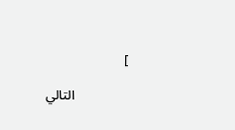]

                التالي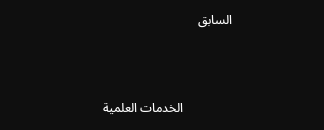السابق



                الخدمات العلمية